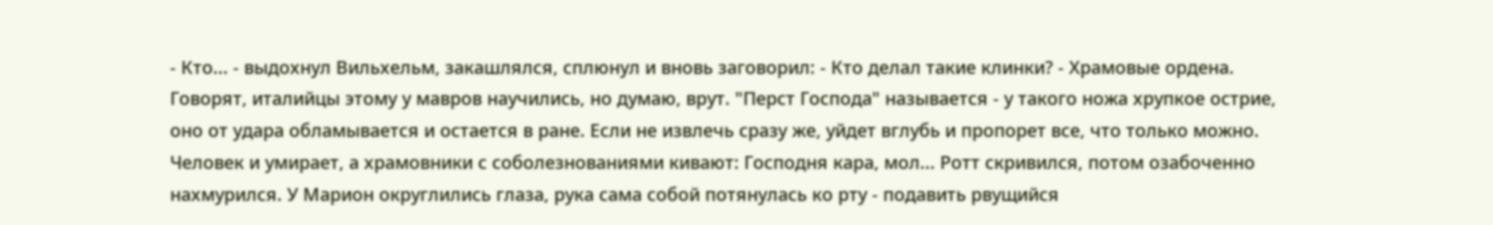- Кто... - выдохнул Вильхельм, закашлялся, сплюнул и вновь заговорил: - Кто делал такие клинки? - Храмовые ордена. Говорят, италийцы этому у мавров научились, но думаю, врут. "Перст Господа" называется - у такого ножа хрупкое острие, оно от удара обламывается и остается в ране. Если не извлечь сразу же, уйдет вглубь и пропорет все, что только можно. Человек и умирает, а храмовники с соболезнованиями кивают: Господня кара, мол... Ротт скривился, потом озабоченно нахмурился. У Марион округлились глаза, рука сама собой потянулась ко рту - подавить рвущийся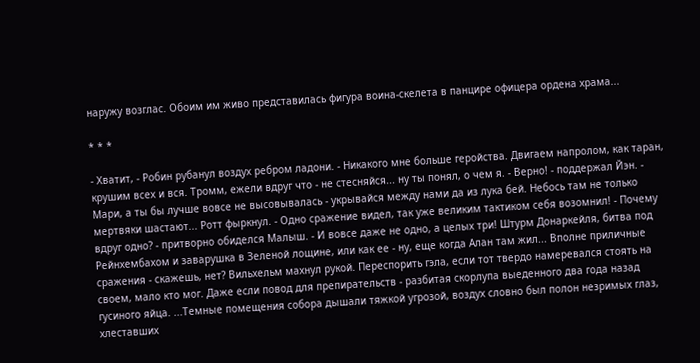наружу возглас. Обоим им живо представилась фигура воина-скелета в панцире офицера ордена храма...

* * *

- Хватит, - Робин рубанул воздух ребром ладони. - Никакого мне больше геройства. Двигаем напролом, как таран, крушим всех и вся. Тромм, ежели вдруг что - не стесняйся... ну ты понял, о чем я. - Верно! - поддержал Йэн. - Мари, а ты бы лучше вовсе не высовывалась - укрывайся между нами да из лука бей. Небось там не только мертвяки шастают... Ротт фыркнул. - Одно сражение видел, так уже великим тактиком себя возомнил! - Почему вдруг одно? - притворно обиделся Малыш. - И вовсе даже не одно, а целых три! Штурм Донаркейля, битва под Рейнхембахом и заварушка в Зеленой лощине, или как ее - ну, еще когда Алан там жил... Вполне приличные сражения - скажешь, нет? Вильхельм махнул рукой. Переспорить гэла, если тот твердо намеревался стоять на своем, мало кто мог. Даже если повод для препирательств - разбитая скорлупа выеденного два года назад гусиного яйца. ...Темные помещения собора дышали тяжкой угрозой, воздух словно был полон незримых глаз, хлеставших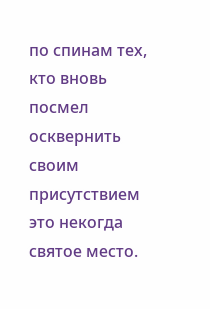по спинам тех, кто вновь посмел осквернить своим присутствием это некогда святое место.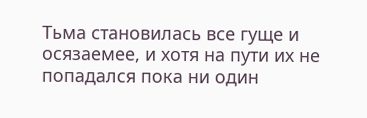Тьма становилась все гуще и осязаемее, и хотя на пути их не попадался пока ни один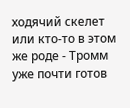ходячий скелет или кто-то в этом же роде - Тромм уже почти готов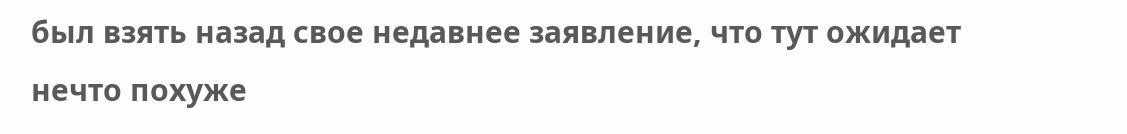был взять назад свое недавнее заявление, что тут ожидает нечто похуже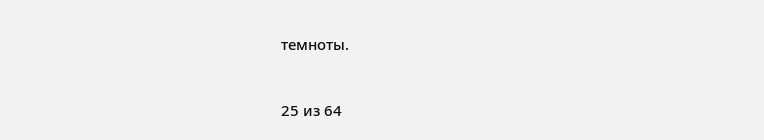темноты.



25 из 64